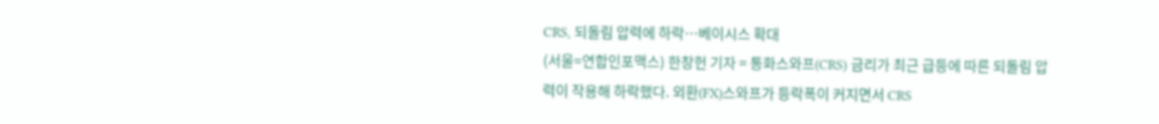CRS, 되돌림 압력에 하락…베이시스 확대
(서울=연합인포맥스) 한창헌 기자 = 통화스와프(CRS) 금리가 최근 급등에 따른 되돌림 압력이 작용해 하락했다. 외환(FX)스와프가 등락폭이 커지면서 CRS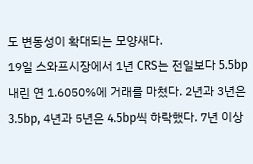도 변동성이 확대되는 모양새다.
19일 스와프시장에서 1년 CRS는 전일보다 5.5bp 내린 연 1.6050%에 거래를 마쳤다. 2년과 3년은 3.5bp, 4년과 5년은 4.5bp씩 하락했다. 7년 이상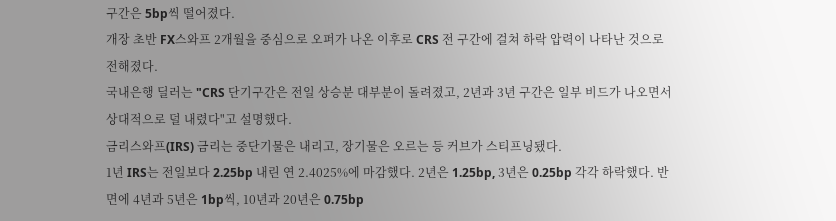구간은 5bp씩 떨어졌다.
개장 초반 FX스와프 2개월을 중심으로 오퍼가 나온 이후로 CRS 전 구간에 걸쳐 하락 압력이 나타난 것으로 전해졌다.
국내은행 딜러는 "CRS 단기구간은 전일 상승분 대부분이 돌려졌고, 2년과 3년 구간은 일부 비드가 나오면서 상대적으로 덜 내렸다"고 설명했다.
금리스와프(IRS) 금리는 중단기물은 내리고, 장기물은 오르는 등 커브가 스티프닝됐다.
1년 IRS는 전일보다 2.25bp 내린 연 2.4025%에 마감했다. 2년은 1.25bp, 3년은 0.25bp 각각 하락했다. 반면에 4년과 5년은 1bp씩, 10년과 20년은 0.75bp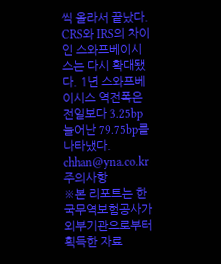씩 올라서 끝났다.
CRS와 IRS의 차이인 스와프베이시스는 다시 확대됐다. 1년 스와프베이시스 역전폭은 전일보다 3.25bp 늘어난 79.75bp를 나타냈다.
chhan@yna.co.kr
주의사항
※본 리포트는 한국무역보험공사가 외부기관으로부터 획득한 자료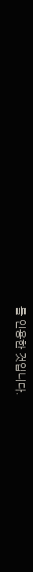를 인용한 것입니다.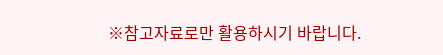※참고자료로만 활용하시기 바랍니다.